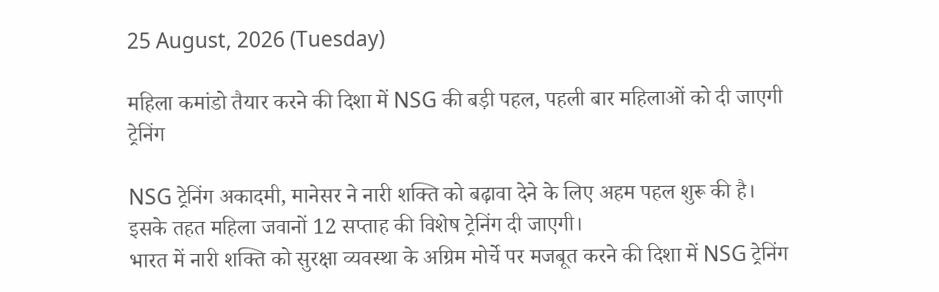25 August, 2026 (Tuesday)

महिला कमांडो तैयार करने की दिशा में NSG की बड़ी पहल, पहली बार महिलाओं को दी जाएगी ट्रेनिंग

NSG ट्रेनिंग अकादमी, मानेसर ने नारी शक्ति को बढ़ावा देने के लिए अहम पहल शुरू की है। इसके तहत महिला जवानों 12 सप्ताह की विशेष ट्रेनिंग दी जाएगी।
भारत में नारी शक्ति को सुरक्षा व्यवस्था के अग्रिम मोर्चे पर मजबूत करने की दिशा में NSG ट्रेनिंग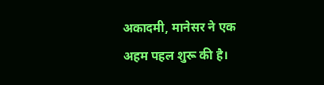अकादमी, मानेसर ने एक अहम पहल शुरू की है।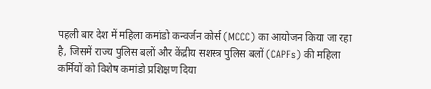पहली बार देश में महिला कमांडो कन्वर्जन कोर्स (MCCC) का आयोजन किया जा रहा है, जिसमें राज्य पुलिस बलों और केंद्रीय सशस्त्र पुलिस बलों (CAPFs) की महिला कर्मियों को विशेष कमांडो प्रशिक्षण दिया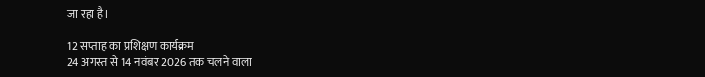जा रहा है।

12 सप्ताह का प्रशिक्षण कार्यक्रम
24 अगस्त से 14 नवंबर 2026 तक चलने वाला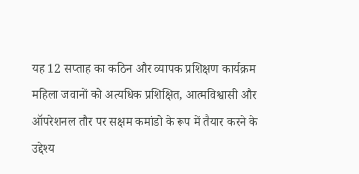यह 12 सप्ताह का कठिन और व्यापक प्रशिक्षण कार्यक्रम महिला जवानों को अत्यधिक प्रशिक्षित, आत्मविश्वासी और ऑपरेशनल तौर पर सक्षम कमांडो के रूप में तैयार करने के उद्देश्य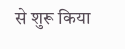से शुरू किया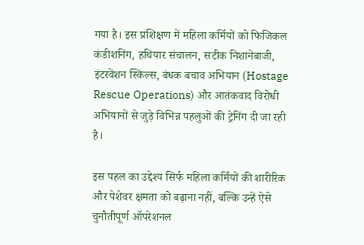गया है। इस प्रशिक्षण में महिला कर्मियों को फिजिकल कंडीशनिंग, हथियार संचालन, सटीक निशानेबाजी, इंटरवेंशन स्किल्स, बंधक बचाव अभियान (Hostage Rescue Operations) और आतंकवाद विरोधी अभियानों से जुड़े विभिन्न पहलुओं की ट्रेनिंग दी जा रही है।

इस पहल का उद्देश्य सिर्फ महिला कर्मियों की शारीरिक और पेशेवर क्षमता को बढ़ाना नहीं, बल्कि उन्हें ऐसे चुनौतीपूर्ण ऑपरेशनल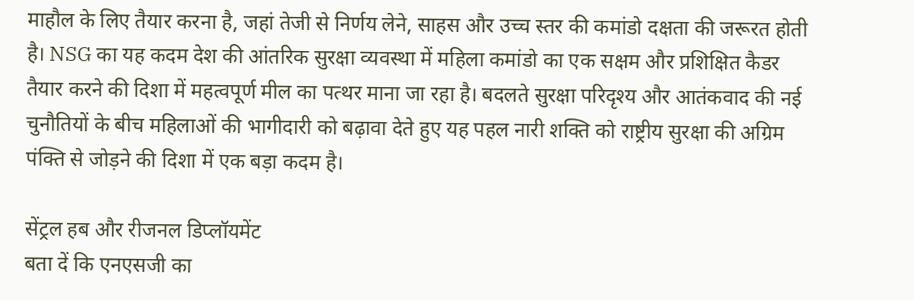माहौल के लिए तैयार करना है, जहां तेजी से निर्णय लेने, साहस और उच्च स्तर की कमांडो दक्षता की जरूरत होती है। NSG का यह कदम देश की आंतरिक सुरक्षा व्यवस्था में महिला कमांडो का एक सक्षम और प्रशिक्षित कैडर तैयार करने की दिशा में महत्वपूर्ण मील का पत्थर माना जा रहा है। बदलते सुरक्षा परिदृश्य और आतंकवाद की नई चुनौतियों के बीच महिलाओं की भागीदारी को बढ़ावा देते हुए यह पहल नारी शक्ति को राष्ट्रीय सुरक्षा की अग्रिम पंक्ति से जोड़ने की दिशा में एक बड़ा कदम है।

सेंट्रल हब और रीजनल डिप्लॉयमेंट
बता दें कि एनएसजी का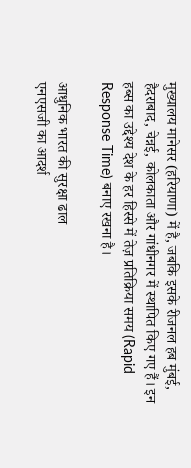मुख्यालय मानेसर (हरियाणा) में है, जबकि इसके रीजनल हब मुंबई, हैदराबाद, चेन्नई, कोलकाता और गांधीनगर में स्थापित किए गए हैं। इन हब्स का उद्देश्य देश के हर हिस्से में तेज़ प्रतिक्रिया समय (Rapid Response Time) बनाए रखना है।

आधुनिक भारत की सुरक्षा ढाल
एनएसजी का आदर्श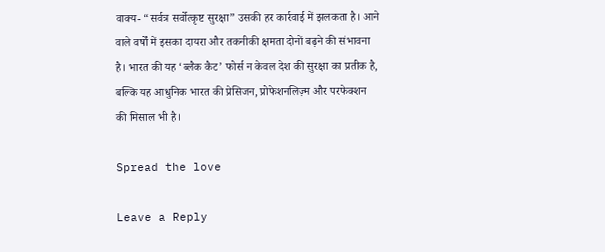वाक्य- “सर्वत्र सर्वोत्कृष्ट सुरक्षा” उसकी हर कार्रवाई में झलकता है। आने वाले वर्षों में इसका दायरा और तकनीकी क्षमता दोनों बढ़ने की संभावना है। भारत की यह ‘ब्लैक कैट’ फोर्स न केवल देश की सुरक्षा का प्रतीक है, बल्कि यह आधुनिक भारत की प्रेसिजन, प्रोफेशनलिज़्म और परफेक्शन की मिसाल भी है।

Spread the love

Leave a Reply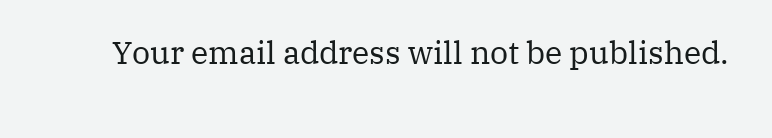Your email address will not be published.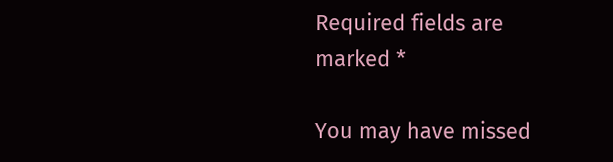Required fields are marked *

You may have missed